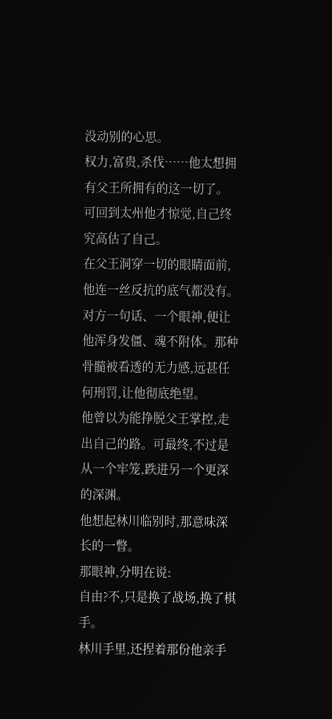没动别的心思。
权力,富贵,杀伐……他太想拥有父王所拥有的这一切了。
可回到太州他才惊觉,自己终究高估了自己。
在父王洞穿一切的眼睛面前,他连一丝反抗的底气都没有。
对方一句话、一个眼神,便让他浑身发僵、魂不附体。那种骨髓被看透的无力感,远甚任何刑罚,让他彻底绝望。
他曾以为能挣脱父王掌控,走出自己的路。可最终,不过是从一个牢笼,跌进另一个更深的深渊。
他想起林川临别时,那意味深长的一瞥。
那眼神,分明在说:
自由?不,只是换了战场,换了棋手。
林川手里,还捏着那份他亲手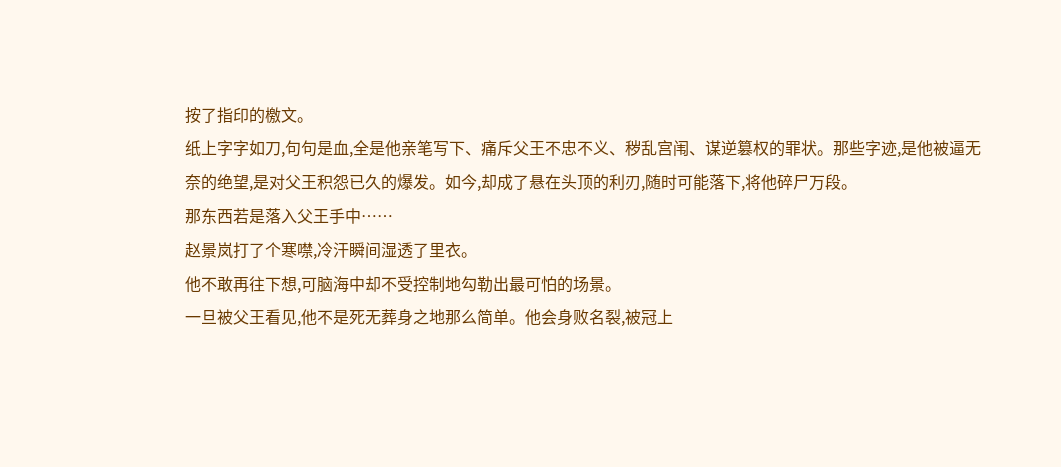按了指印的檄文。
纸上字字如刀,句句是血,全是他亲笔写下、痛斥父王不忠不义、秽乱宫闱、谋逆篡权的罪状。那些字迹,是他被逼无奈的绝望,是对父王积怨已久的爆发。如今,却成了悬在头顶的利刃,随时可能落下,将他碎尸万段。
那东西若是落入父王手中……
赵景岚打了个寒噤,冷汗瞬间湿透了里衣。
他不敢再往下想,可脑海中却不受控制地勾勒出最可怕的场景。
一旦被父王看见,他不是死无葬身之地那么简单。他会身败名裂,被冠上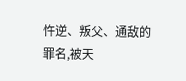忤逆、叛父、通敌的罪名,被天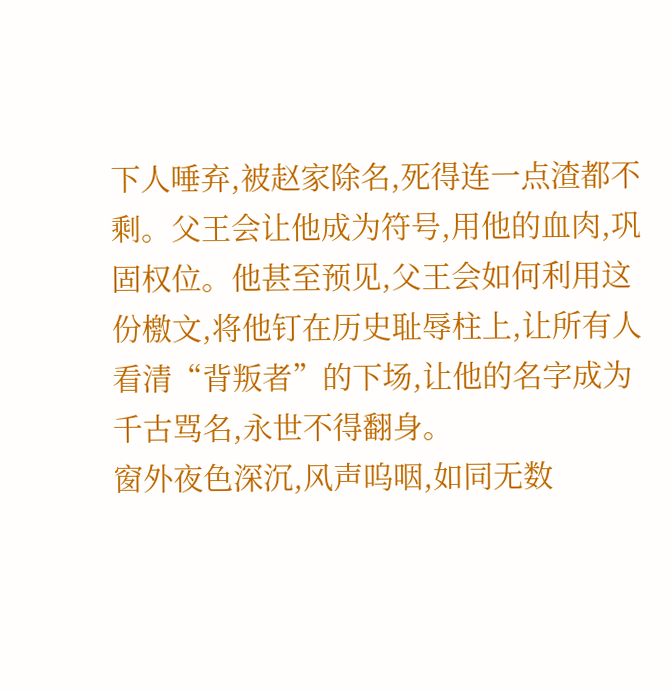下人唾弃,被赵家除名,死得连一点渣都不剩。父王会让他成为符号,用他的血肉,巩固权位。他甚至预见,父王会如何利用这份檄文,将他钉在历史耻辱柱上,让所有人看清“背叛者”的下场,让他的名字成为千古骂名,永世不得翻身。
窗外夜色深沉,风声呜咽,如同无数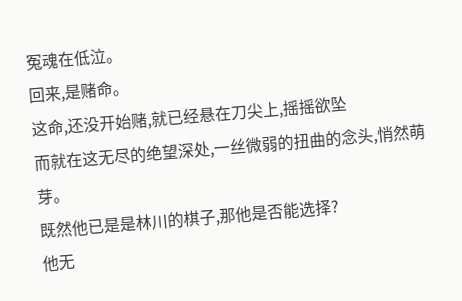冤魂在低泣。
回来,是赌命。
这命,还没开始赌,就已经悬在刀尖上,摇摇欲坠
而就在这无尽的绝望深处,一丝微弱的扭曲的念头,悄然萌芽。
既然他已是是林川的棋子,那他是否能选择?
他无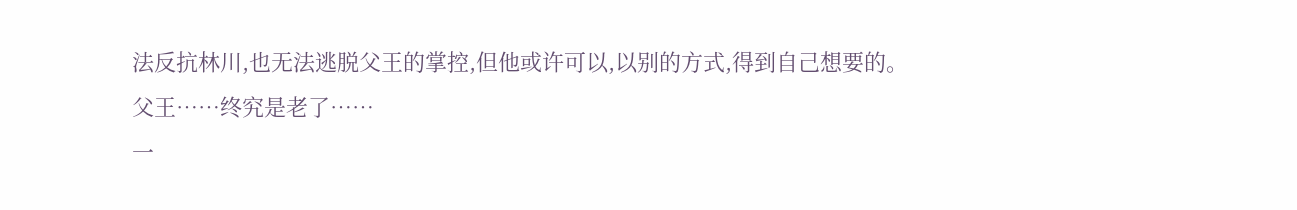法反抗林川,也无法逃脱父王的掌控,但他或许可以,以别的方式,得到自己想要的。
父王……终究是老了……
一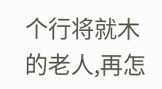个行将就木的老人,再怎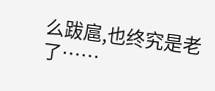么跋扈,也终究是老了……